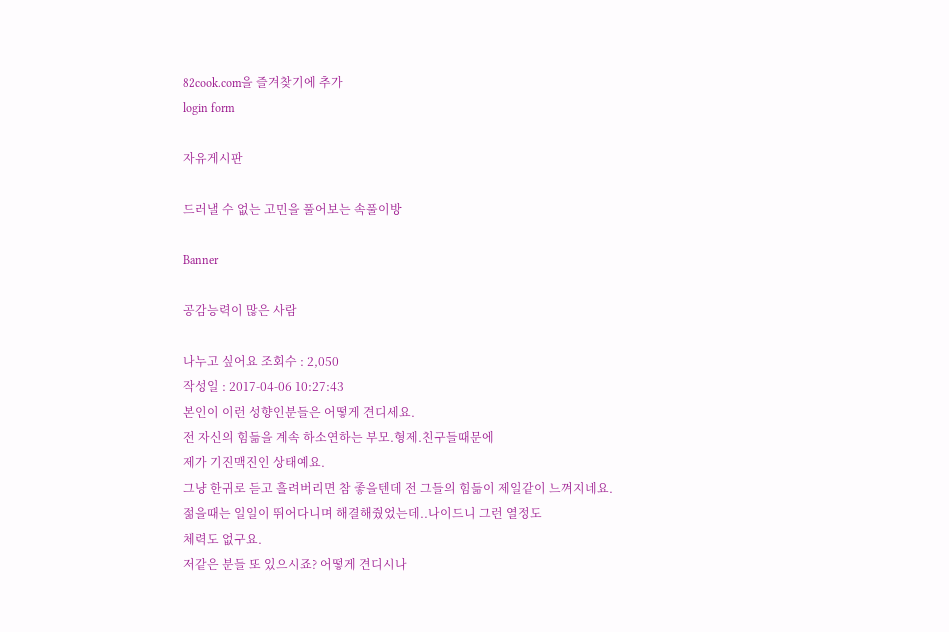82cook.com을 즐겨찾기에 추가
login form

자유게시판

드러낼 수 없는 고민을 풀어보는 속풀이방

Banner

공감능력이 많은 사람

나누고 싶어요 조회수 : 2,050
작성일 : 2017-04-06 10:27:43
본인이 이런 성향인분들은 어떻게 견디세요.
전 자신의 힘듦을 계속 하소연하는 부모.형제.친구들때문에
제가 기진맥진인 상태예요.
그냥 한귀로 듣고 흘려버리면 참 좋을텐데 전 그들의 힘듦이 제일같이 느껴지네요.
젊을때는 일일이 뛰어다니며 해결해줬었는데..나이드니 그런 열정도
체력도 없구요.
저같은 분들 또 있으시죠? 어떻게 견디시나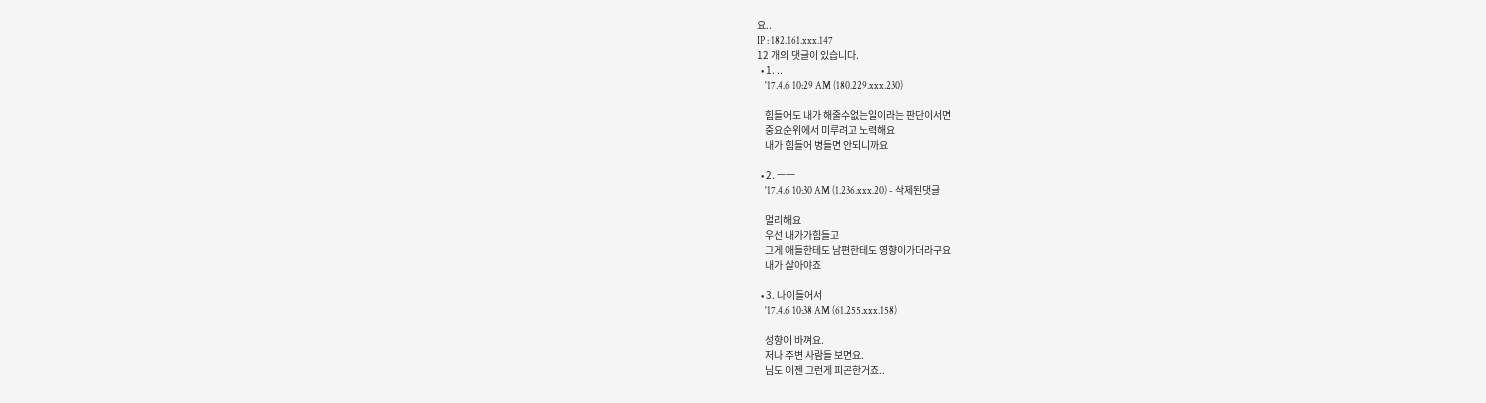요..
IP : 182.161.xxx.147
12 개의 댓글이 있습니다.
  • 1. ..
    '17.4.6 10:29 AM (180.229.xxx.230)

    힘들어도 내가 해줄수없는일이라는 판단이서면
    중요순위에서 미루려고 노력해요
    내가 힘들어 병들면 안되니까요

  • 2. ㅡㅡ
    '17.4.6 10:30 AM (1.236.xxx.20) - 삭제된댓글

    멀리해요
    우선 내가가힘들고
    그게 애들한테도 남편한테도 영향이가더라구요
    내가 살아야죠

  • 3. 나이들어서
    '17.4.6 10:38 AM (61.255.xxx.158)

    성향이 바껴요.
    저나 주변 사람들 보면요.
    님도 이젠 그런게 피곤한거죠..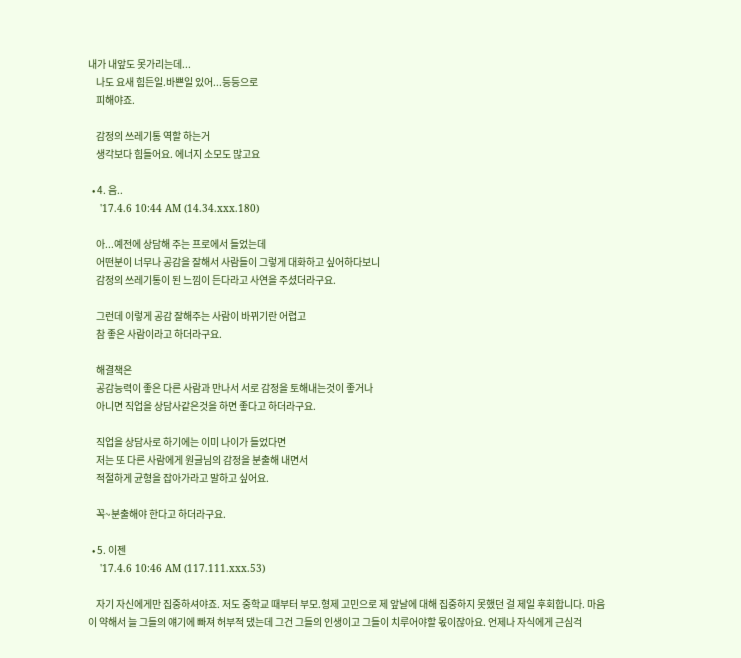내가 내앞도 못가리는데...
    나도 요새 힘든일.바쁜일 있어...등등으로
    피해야죠.

    감정의 쓰레기통 역할 하는거
    생각보다 힘들어요. 에너지 소모도 많고요

  • 4. 음..
    '17.4.6 10:44 AM (14.34.xxx.180)

    아...예전에 상담해 주는 프로에서 들었는데
    어떤분이 너무나 공감을 잘해서 사람들이 그렇게 대화하고 싶어하다보니
    감정의 쓰레기통이 된 느낌이 든다라고 사연을 주셨더라구요.

    그런데 이렇게 공감 잘해주는 사람이 바뀌기란 어렵고
    참 좋은 사람이라고 하더라구요.

    해결책은
    공감능력이 좋은 다른 사람과 만나서 서로 감정을 토해내는것이 좋거나
    아니면 직업을 상담사같은것을 하면 좋다고 하더라구요.

    직업을 상담사로 하기에는 이미 나이가 들었다면
    저는 또 다른 사람에게 원글님의 감정을 분출해 내면서
    적절하게 균형을 잡아가라고 말하고 싶어요.

    꼭~분출해야 한다고 하더라구요.

  • 5. 이젠
    '17.4.6 10:46 AM (117.111.xxx.53)

    자기 자신에게만 집중하셔야죠. 저도 중학교 때부터 부모.형제 고민으로 제 앞날에 대해 집중하지 못했던 걸 제일 후회합니다. 마음이 약해서 늘 그들의 얘기에 빠져 허부적 댔는데 그건 그들의 인생이고 그들이 치루어야할 몫이잖아요. 언제나 자식에게 근심걱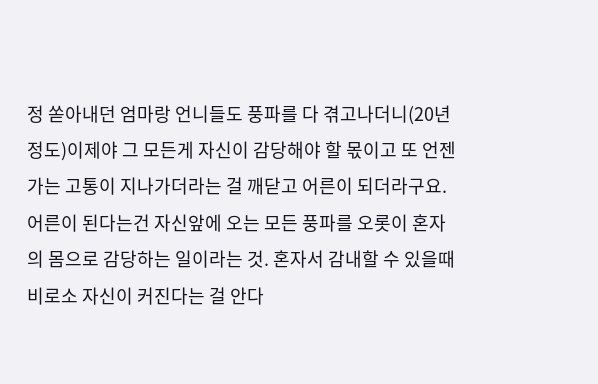정 쏟아내던 엄마랑 언니들도 풍파를 다 겪고나더니(20년정도)이제야 그 모든게 자신이 감당해야 할 몫이고 또 언젠가는 고통이 지나가더라는 걸 깨닫고 어른이 되더라구요. 어른이 된다는건 자신앞에 오는 모든 풍파를 오롯이 혼자의 몸으로 감당하는 일이라는 것. 혼자서 감내할 수 있을때 비로소 자신이 커진다는 걸 안다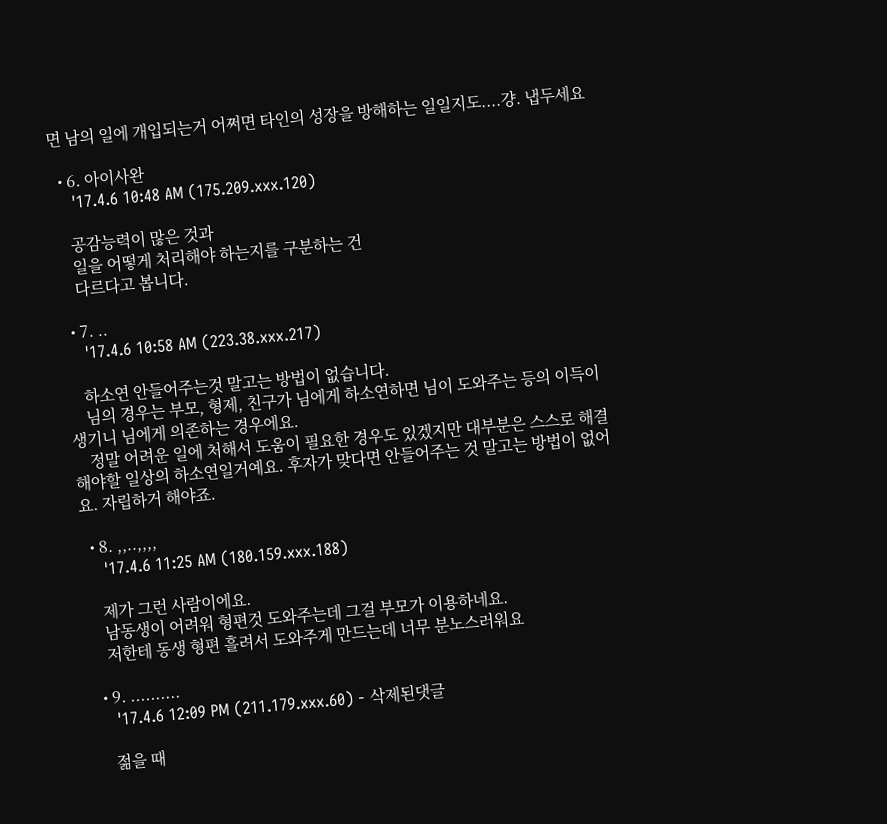면 남의 일에 개입되는거 어쩌면 타인의 성장을 방해하는 일일지도....걍. 냅두세요

  • 6. 아이사완
    '17.4.6 10:48 AM (175.209.xxx.120)

    공감능력이 많은 것과
    일을 어떻게 처리해야 하는지를 구분하는 건
    다르다고 봅니다.

  • 7. ..
    '17.4.6 10:58 AM (223.38.xxx.217)

    하소연 안들어주는것 말고는 방법이 없습니다.
    님의 경우는 부모, 형제, 친구가 님에게 하소연하면 님이 도와주는 등의 이득이 생기니 님에게 의존하는 경우에요.
    정말 어려운 일에 처해서 도움이 필요한 경우도 있겠지만 대부분은 스스로 해결해야할 일상의 하소연일거예요. 후자가 맞다면 안들어주는 것 말고는 방법이 없어요. 자립하거 해야죠.

  • 8. ,,..,,,,
    '17.4.6 11:25 AM (180.159.xxx.188)

    제가 그런 사람이에요.
    남동생이 어려워 형편것 도와주는데 그걸 부모가 이용하네요.
    저한테 동생 형편 흘려서 도와주게 만드는데 너무 분노스러워요

  • 9. ..........
    '17.4.6 12:09 PM (211.179.xxx.60) - 삭제된댓글

    젊을 때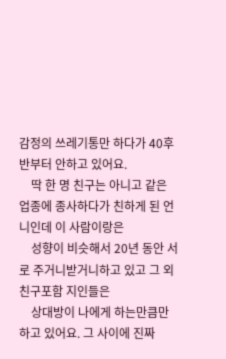감정의 쓰레기통만 하다가 40후반부터 안하고 있어요.
    딱 한 명 친구는 아니고 같은 업종에 종사하다가 친하게 된 언니인데 이 사람이랑은
    성향이 비슷해서 20년 동안 서로 주거니받거니하고 있고 그 외 친구포함 지인들은
    상대방이 나에게 하는만큼만하고 있어요. 그 사이에 진짜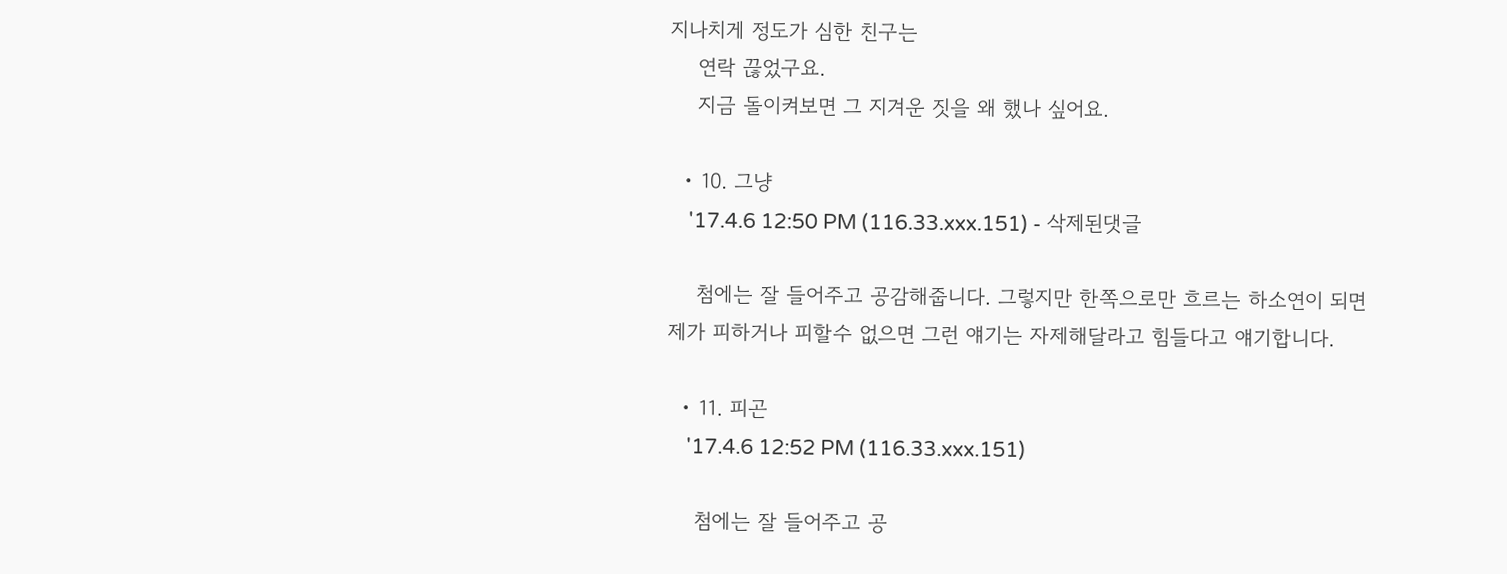지나치게 정도가 심한 친구는
    연락 끊었구요.
    지금 돌이켜보면 그 지겨운 짓을 왜 했나 싶어요.

  • 10. 그냥
    '17.4.6 12:50 PM (116.33.xxx.151) - 삭제된댓글

    첨에는 잘 들어주고 공감해줍니다. 그렇지만 한쪽으로만 흐르는 하소연이 되면 제가 피하거나 피할수 없으면 그런 얘기는 자제해달라고 힘들다고 얘기합니다.

  • 11. 피곤
    '17.4.6 12:52 PM (116.33.xxx.151)

    첨에는 잘 들어주고 공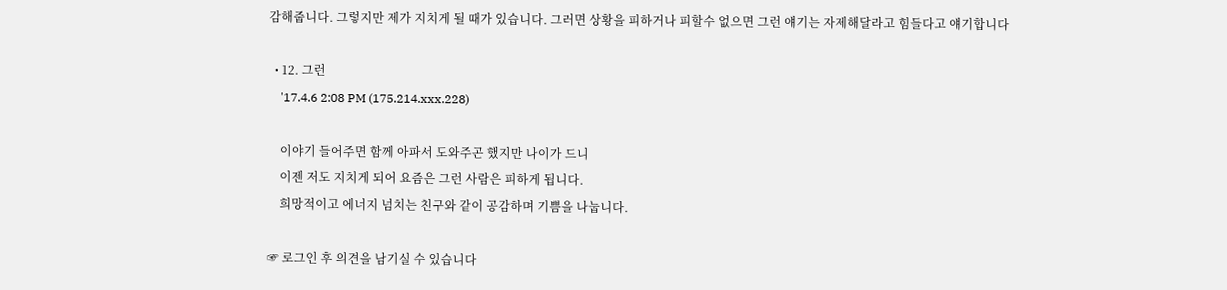감해줍니다. 그렇지만 제가 지치게 될 때가 있습니다. 그러면 상황을 피하거나 피할수 없으면 그런 얘기는 자제해달라고 힘들다고 얘기합니다

  • 12. 그런
    '17.4.6 2:08 PM (175.214.xxx.228)

    이야기 들어주면 함께 아파서 도와주곤 했지만 나이가 드니
    이젠 저도 지치게 되어 요즘은 그런 사람은 피하게 됩니다.
    희망적이고 에너지 넘치는 친구와 같이 공감하며 기쁨을 나눕니다.

☞ 로그인 후 의견을 남기실 수 있습니다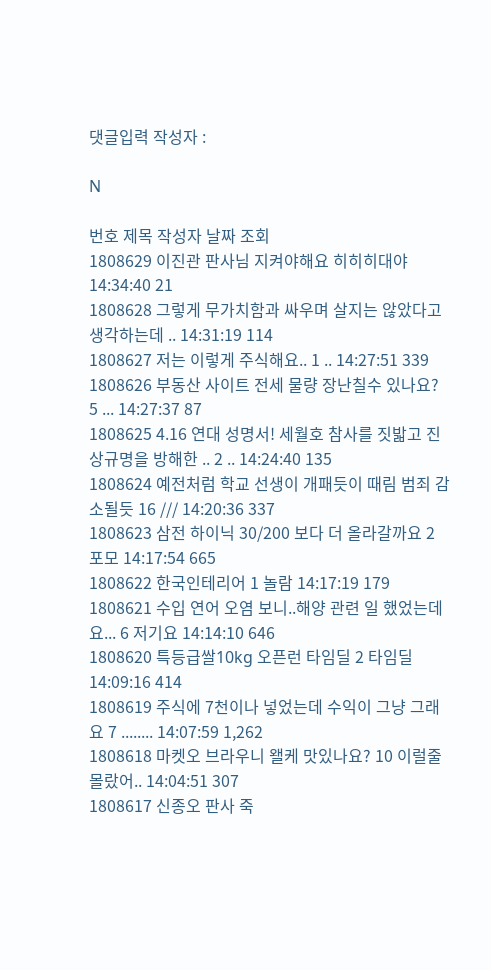댓글입력 작성자 :

N

번호 제목 작성자 날짜 조회
1808629 이진관 판사님 지켜야해요 히히히대야 14:34:40 21
1808628 그렇게 무가치함과 싸우며 살지는 않았다고 생각하는데 .. 14:31:19 114
1808627 저는 이렇게 주식해요.. 1 .. 14:27:51 339
1808626 부동산 사이트 전세 물량 장난칠수 있나요? 5 ... 14:27:37 87
1808625 4.16 연대 성명서! 세월호 참사를 짓밟고 진상규명을 방해한 .. 2 .. 14:24:40 135
1808624 예전처럼 학교 선생이 개패듯이 때림 범죄 감소될듯 16 /// 14:20:36 337
1808623 삼전 하이닉 30/200 보다 더 올라갈까요 2 포모 14:17:54 665
1808622 한국인테리어 1 놀람 14:17:19 179
1808621 수입 연어 오염 보니..해양 관련 일 했었는데요... 6 저기요 14:14:10 646
1808620 특등급쌀10kg 오픈런 타임딜 2 타임딜 14:09:16 414
1808619 주식에 7천이나 넣었는데 수익이 그냥 그래요 7 ........ 14:07:59 1,262
1808618 마켓오 브라우니 왤케 맛있나요? 10 이럴줄몰랐어.. 14:04:51 307
1808617 신종오 판사 죽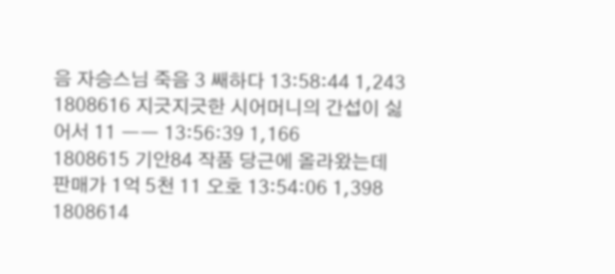음 자승스님 죽음 3 쌔하다 13:58:44 1,243
1808616 지긋지긋한 시어머니의 간섭이 싫어서 11 ㅡㅡ 13:56:39 1,166
1808615 기안84 작품 당근에 올라왔는데 판매가 1억 5천 11 오호 13:54:06 1,398
1808614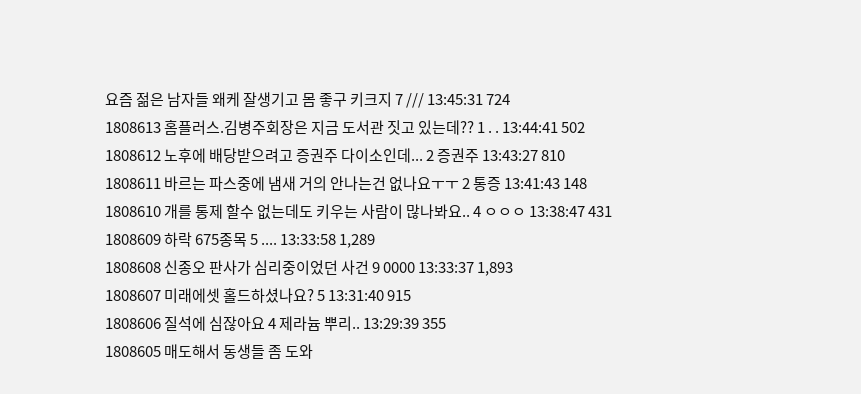요즘 젊은 남자들 왜케 잘생기고 몸 좋구 키크지 7 /// 13:45:31 724
1808613 홈플러스.김병주회장은 지금 도서관 짓고 있는데?? 1 . . 13:44:41 502
1808612 노후에 배당받으려고 증권주 다이소인데... 2 증권주 13:43:27 810
1808611 바르는 파스중에 냄새 거의 안나는건 없나요ㅜㅜ 2 통증 13:41:43 148
1808610 개를 통제 할수 없는데도 키우는 사람이 많나봐요.. 4 ㅇㅇㅇ 13:38:47 431
1808609 하락 675종목 5 .... 13:33:58 1,289
1808608 신종오 판사가 심리중이었던 사건 9 0000 13:33:37 1,893
1808607 미래에셋 홀드하셨나요? 5 13:31:40 915
1808606 질석에 심잖아요 4 제라늄 뿌리.. 13:29:39 355
1808605 매도해서 동생들 좀 도와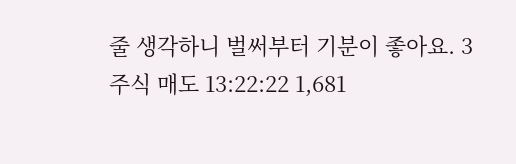줄 생각하니 벌써부터 기분이 좋아요. 3 주식 매도 13:22:22 1,681